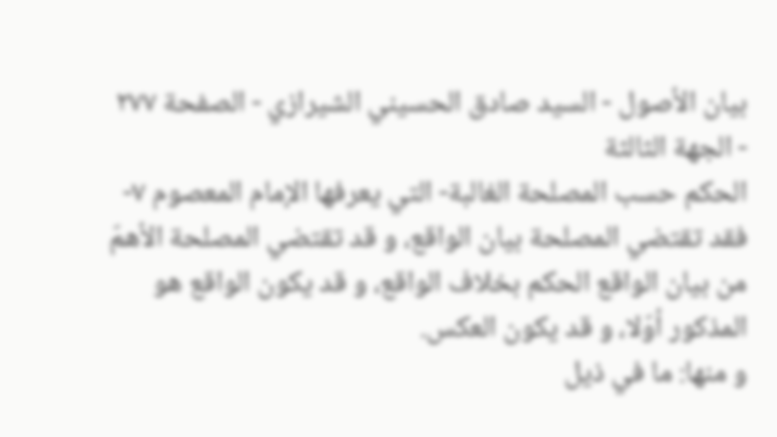بيان الأصول - السيد صادق الحسيني الشيرازي - الصفحة ٢٧٧ - الجهة الثالثة
الحكم حسب المصلحة الغالبة- التي يعرفها الإمام المعصوم ٧- فقد تقتضي المصلحة بيان الواقع، و قد تقتضي المصلحة الأهمّ من بيان الواقع الحكم بخلاف الواقع، و قد يكون الواقع هو المذكور أوّلا، و قد يكون العكس.
و منها: ما في ذيل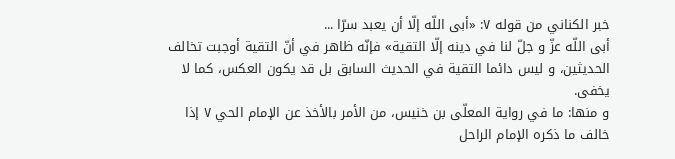خبر الكناني من قوله ٧: «أبى اللّه إلّا أن يعبد سرّا ...
أبى اللّه عزّ و جلّ لنا في دينه إلّا التقية» فإنّه ظاهر في أنّ التقية أوجبت تخالف الحديثين، و ليس دائما التقية في الحديث السابق بل قد يكون العكس، كما لا يخفى.
و منها: ما في رواية المعلّى بن خنيس، من الأمر بالأخذ عن الإمام الحي ٧ إذا خالف ما ذكره الإمام الراحل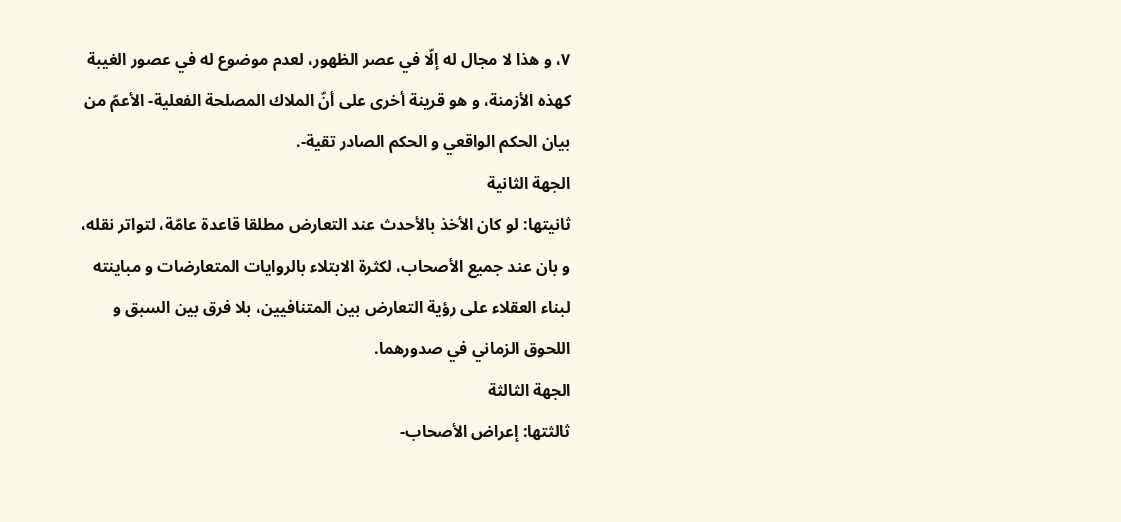٧، و هذا لا مجال له إلّا في عصر الظهور، لعدم موضوع له في عصور الغيبة كهذه الأزمنة، و هو قرينة أخرى على أنّ الملاك المصلحة الفعلية- الأعمّ من بيان الحكم الواقعي و الحكم الصادر تقية-.
الجهة الثانية
ثانيتها: لو كان الأخذ بالأحدث عند التعارض مطلقا قاعدة عامّة، لتواتر نقله، و بان عند جميع الأصحاب، لكثرة الابتلاء بالروايات المتعارضات و مباينته لبناء العقلاء على رؤية التعارض بين المتنافيين، بلا فرق بين السبق و اللحوق الزماني في صدورهما.
الجهة الثالثة
ثالثتها: إعراض الأصحاب-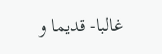غالبا- قديما و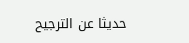حديثا عن الترجيح